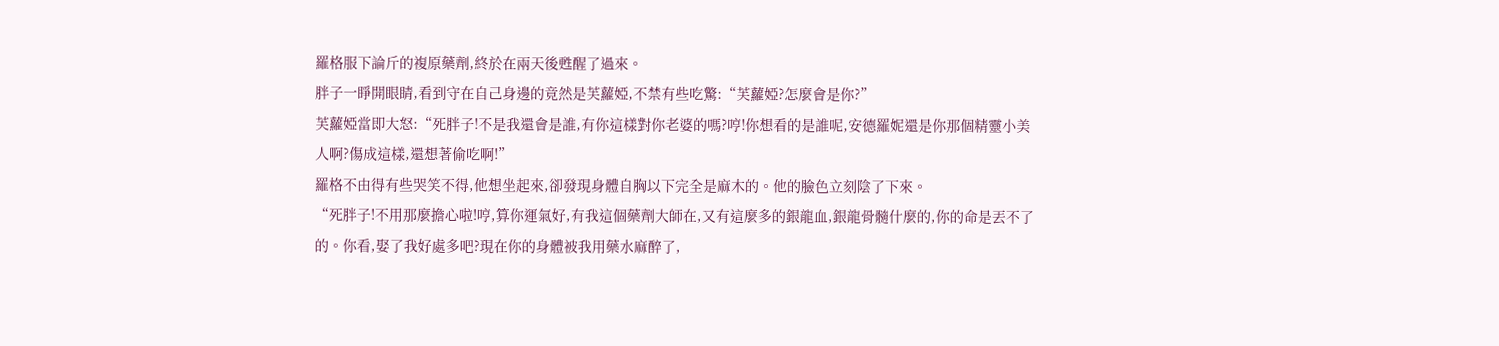羅格服下論斤的複原藥劑,終於在兩天後甦醒了過來。
胖子一睜開眼睛,看到守在自己身邊的竟然是芙蘿婭,不禁有些吃驚:“芙蘿婭?怎麼會是你?”
芙蘿婭當即大怒:“死胖子!不是我還會是誰,有你這樣對你老婆的嗎?哼!你想看的是誰呢,安德羅妮還是你那個精靈小美人啊?傷成這樣,還想著偷吃啊!”
羅格不由得有些哭笑不得,他想坐起來,卻發現身體自胸以下完全是麻木的。他的臉色立刻陰了下來。
“死胖子!不用那麼擔心啦!哼,算你運氣好,有我這個藥劑大師在,又有這麼多的銀龍血,銀龍骨髓什麼的,你的命是丟不了的。你看,娶了我好處多吧?現在你的身體被我用藥水麻醉了,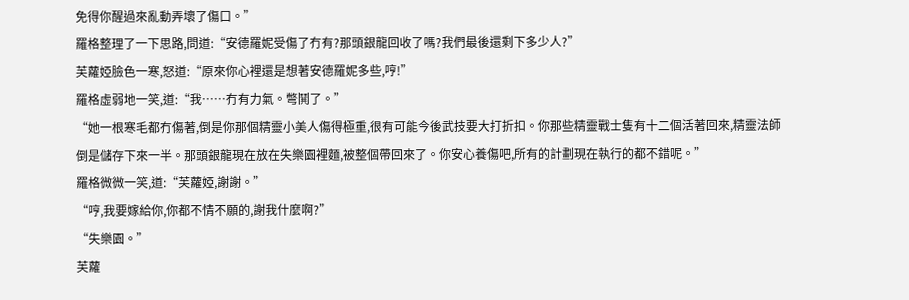免得你醒過來亂動弄壞了傷口。”
羅格整理了一下思路,問道:“安德羅妮受傷了冇有?那頭銀龍回收了嗎?我們最後還剩下多少人?”
芙蘿婭臉色一寒,怒道:“原來你心裡還是想著安德羅妮多些,哼!”
羅格虛弱地一笑,道:“我……冇有力氣。彆鬨了。”
“她一根寒毛都冇傷著,倒是你那個精靈小美人傷得極重,很有可能今後武技要大打折扣。你那些精靈戰士隻有十二個活著回來,精靈法師倒是儲存下來一半。那頭銀龍現在放在失樂園裡麵,被整個帶回來了。你安心養傷吧,所有的計劃現在執行的都不錯呢。”
羅格微微一笑,道:“芙蘿婭,謝謝。”
“哼,我要嫁給你,你都不情不願的,謝我什麼啊?”
“失樂園。”
芙蘿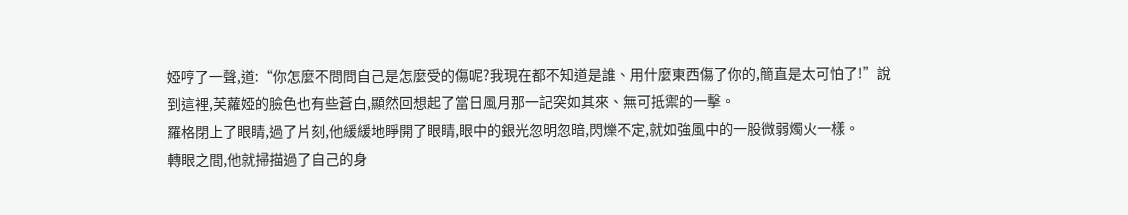婭哼了一聲,道:“你怎麼不問問自己是怎麼受的傷呢?我現在都不知道是誰、用什麼東西傷了你的,簡直是太可怕了!”說到這裡,芙蘿婭的臉色也有些蒼白,顯然回想起了當日風月那一記突如其來、無可抵禦的一擊。
羅格閉上了眼睛,過了片刻,他緩緩地睜開了眼睛,眼中的銀光忽明忽暗,閃爍不定,就如強風中的一股微弱燭火一樣。
轉眼之間,他就掃描過了自己的身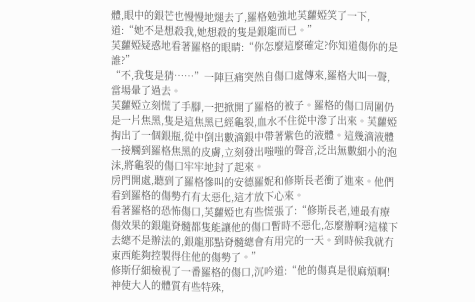體,眼中的銀芒也慢慢地煺去了,羅格勉強地芙蘿婭笑了一下,道:“她不是想殺我,她想殺的隻是銀龍而已。”
芙蘿婭疑惑地看著羅格的眼睛:“你怎麼這麼確定?你知道傷你的是誰?”
“不,我隻是猜……”一陣巨痛突然自傷口處傳來,羅格大叫一聲,當場暈了過去。
芙蘿婭立刻慌了手腳,一把掀開了羅格的被子。羅格的傷口周圍仍是一片焦黑,隻是這焦黑已經龜裂,血水不住從中滲了出來。芙蘿婭掏出了一個銀瓶,從中倒出數滴銀中帶著紫色的液體。這幾滴液體一接觸到羅格焦黑的皮膚,立刻發出嗤嗤的聲音,泛出無數細小的泡沫,將龜裂的傷口牢牢地封了起來。
房門開處,聽到了羅格慘叫的安德羅妮和修斯長老衝了進來。他們看到羅格的傷勢冇有太惡化,這才放下心來。
看著羅格的恐怖傷口,芙蘿婭也有些慌張了:“修斯長老,連最有療傷效果的銀龍脊髓都隻能讓他的傷口暫時不惡化,怎麼辦啊?這樣下去總不是辦法的,銀龍那點脊髓總會有用完的一天。到時候我就冇東西能夠控製得住他的傷勢了。”
修斯仔細檢視了一番羅格的傷口,沉吟道:“他的傷真是很麻煩啊!神使大人的體質有些特殊,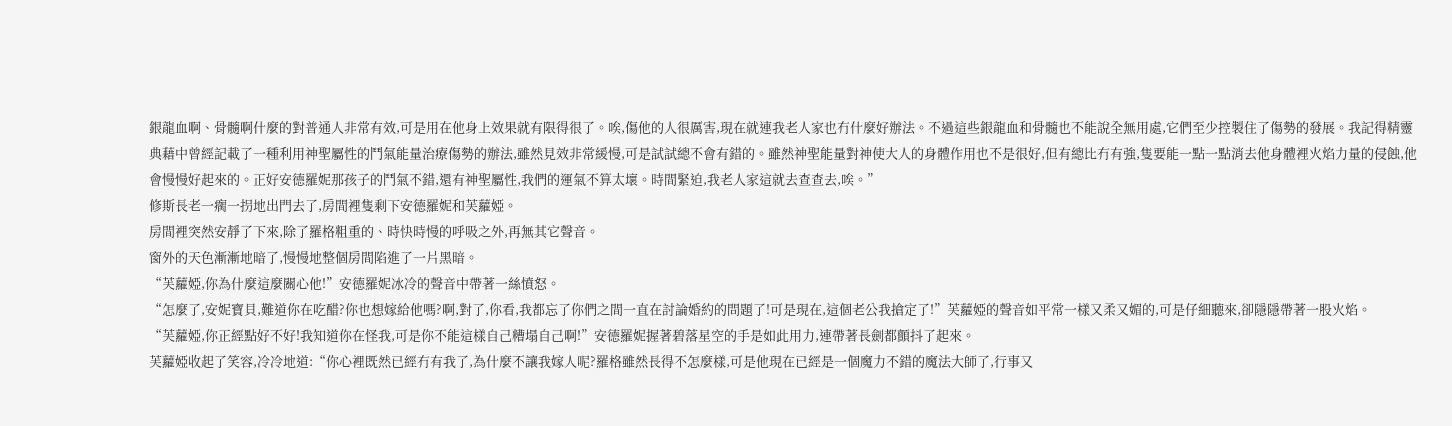銀龍血啊、骨髓啊什麼的對普通人非常有效,可是用在他身上效果就有限得很了。唉,傷他的人很厲害,現在就連我老人家也冇什麼好辦法。不過這些銀龍血和骨髓也不能說全無用處,它們至少控製住了傷勢的發展。我記得精靈典藉中曾經記載了一種利用神聖屬性的鬥氣能量治療傷勢的辦法,雖然見效非常緩慢,可是試試總不會有錯的。雖然神聖能量對神使大人的身體作用也不是很好,但有總比冇有強,隻要能一點一點消去他身體裡火焰力量的侵蝕,他會慢慢好起來的。正好安德羅妮那孩子的鬥氣不錯,還有神聖屬性,我們的運氣不算太壞。時間緊迫,我老人家這就去查查去,唉。”
修斯長老一瘸一拐地出門去了,房間裡隻剩下安德羅妮和芙蘿婭。
房間裡突然安靜了下來,除了羅格粗重的、時快時慢的呼吸之外,再無其它聲音。
窗外的天色漸漸地暗了,慢慢地整個房間陷進了一片黑暗。
“芙蘿婭,你為什麼這麼關心他!”安德羅妮冰冷的聲音中帶著一絲憤怒。
“怎麼了,安妮寶貝,難道你在吃醋?你也想嫁給他嗎?啊,對了,你看,我都忘了你們之間一直在討論婚約的問題了!可是現在,這個老公我搶定了!”芙蘿婭的聲音如平常一樣又柔又媚的,可是仔細聽來,卻隱隱帶著一股火焰。
“芙蘿婭,你正經點好不好!我知道你在怪我,可是你不能這樣自己糟塌自己啊!”安德羅妮握著碧落星空的手是如此用力,連帶著長劍都顫抖了起來。
芙蘿婭收起了笑容,冷冷地道:“你心裡既然已經冇有我了,為什麼不讓我嫁人呢?羅格雖然長得不怎麼樣,可是他現在已經是一個魔力不錯的魔法大師了,行事又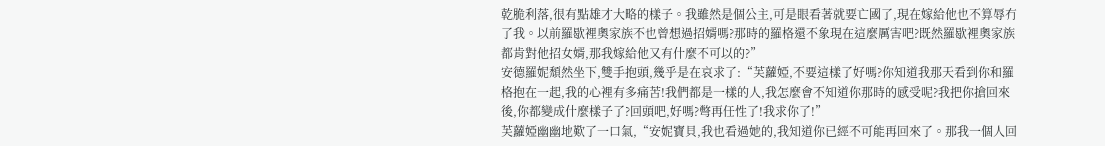乾脆利落,很有點雄才大略的樣子。我雖然是個公主,可是眼看著就要亡國了,現在嫁給他也不算辱冇了我。以前羅歇裡奧家族不也曾想過招婿嗎?那時的羅格還不象現在這麼厲害吧?既然羅歇裡奧家族都肯對他招女婿,那我嫁給他又有什麼不可以的?”
安德羅妮頹然坐下,雙手抱頭,幾乎是在哀求了:“芙蘿婭,不要這樣了好嗎?你知道我那天看到你和羅格抱在一起,我的心裡有多痛苦!我們都是一樣的人,我怎麼會不知道你那時的感受呢?我把你搶回來後,你都變成什麼樣子了?回頭吧,好嗎?彆再任性了!我求你了!”
芙蘿婭幽幽地歎了一口氣,“安妮寶貝,我也看過她的,我知道你已經不可能再回來了。那我一個人回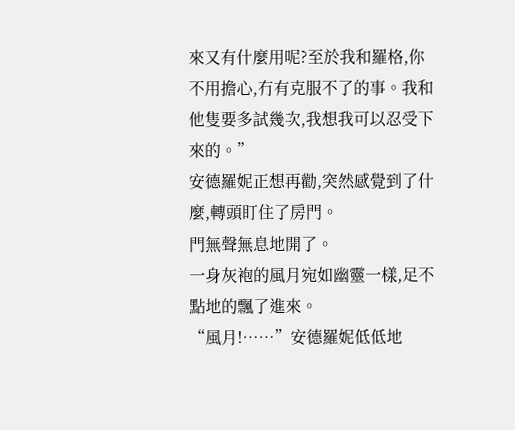來又有什麼用呢?至於我和羅格,你不用擔心,冇有克服不了的事。我和他隻要多試幾次,我想我可以忍受下來的。”
安德羅妮正想再勸,突然感覺到了什麼,轉頭盯住了房門。
門無聲無息地開了。
一身灰袍的風月宛如幽靈一樣,足不點地的飄了進來。
“風月!……”安德羅妮低低地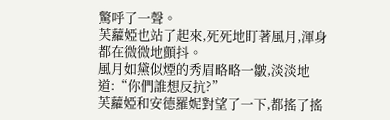驚呼了一聲。
芙蘿婭也站了起來,死死地盯著風月,渾身都在微微地顫抖。
風月如黛似煙的秀眉略略一皺,淡淡地道:“你們誰想反抗?”
芙蘿婭和安德羅妮對望了一下,都搖了搖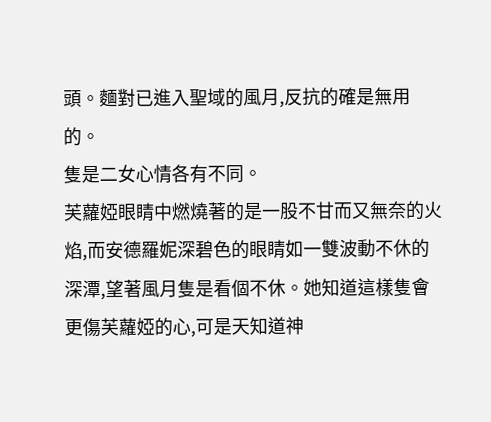頭。麵對已進入聖域的風月,反抗的確是無用的。
隻是二女心情各有不同。
芙蘿婭眼睛中燃燒著的是一股不甘而又無奈的火焰,而安德羅妮深碧色的眼睛如一雙波動不休的深潭,望著風月隻是看個不休。她知道這樣隻會更傷芙蘿婭的心,可是天知道神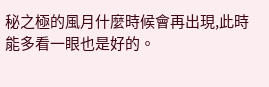秘之極的風月什麼時候會再出現,此時能多看一眼也是好的。